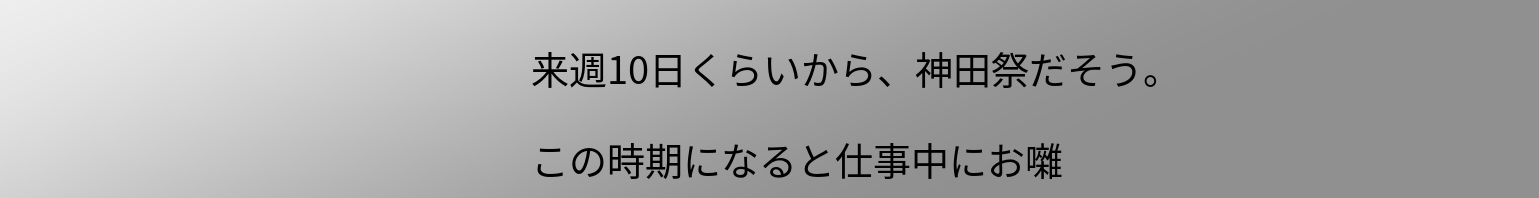来週10日くらいから、神田祭だそう。

この時期になると仕事中にお囃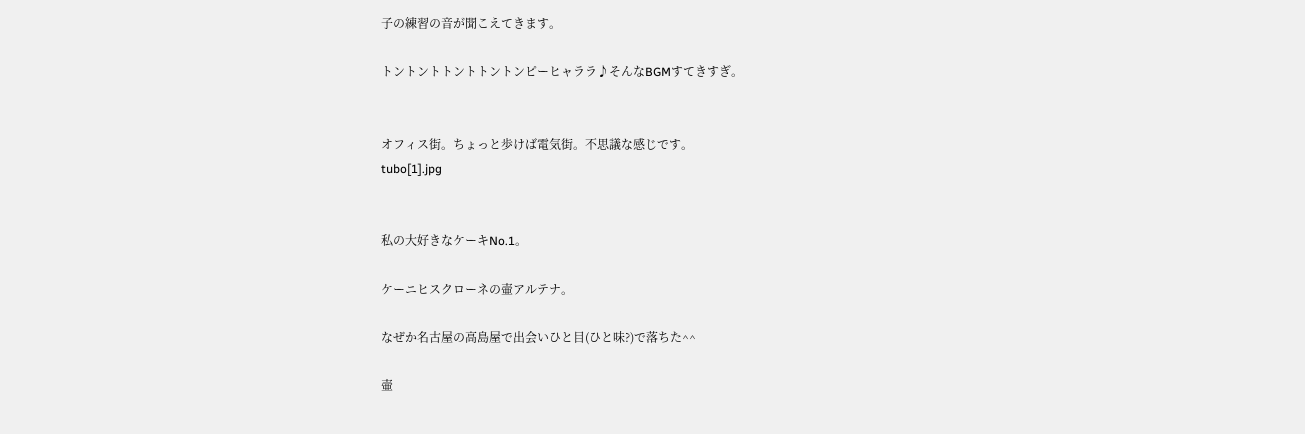子の練習の音が聞こえてきます。

トントントトントトントンピーヒャララ♪そんなBGMすてきすぎ。


オフィス街。ちょっと歩けば電気街。不思議な感じです。
tubo[1].jpg


私の大好きなケーキNo.1。

ケーニヒスクローネの壷アルテナ。

なぜか名古屋の高島屋で出会いひと目(ひと味?)で落ちた^^

壷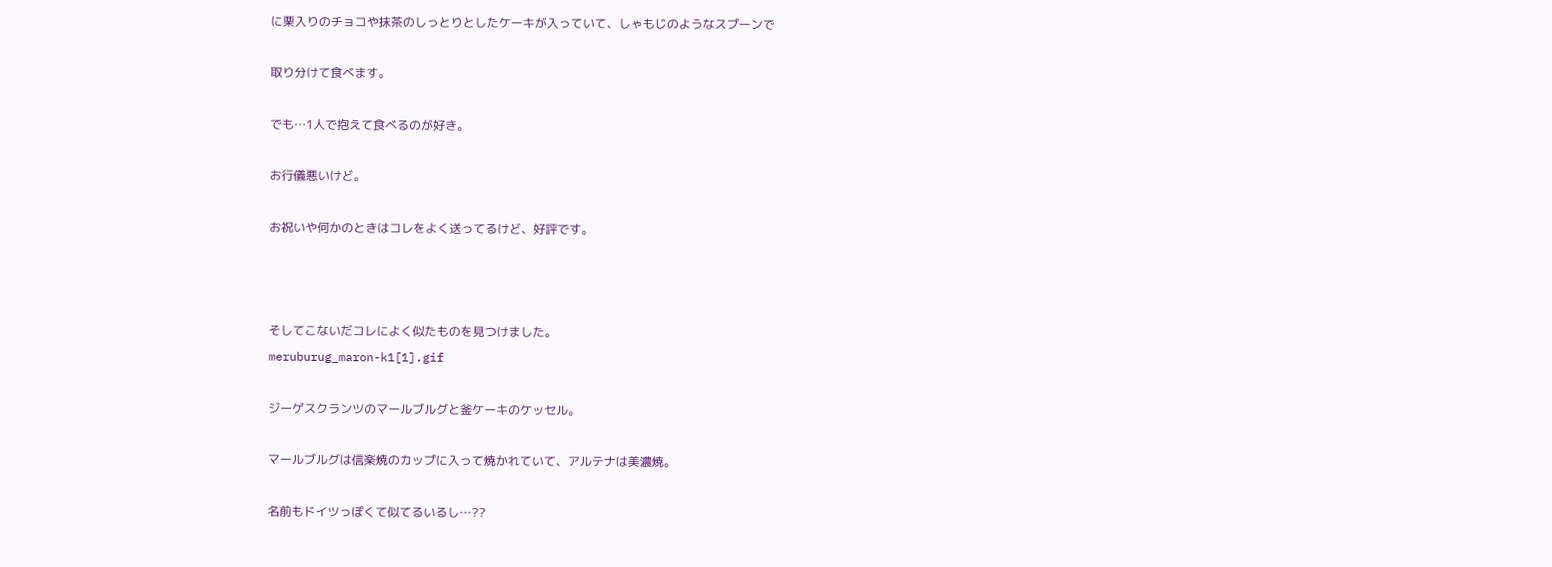に栗入りのチョコや抹茶のしっとりとしたケーキが入っていて、しゃもじのようなスプーンで

取り分けて食べます。

でも…1人で抱えて食べるのが好き。

お行儀悪いけど。

お祝いや何かのときはコレをよく送ってるけど、好評です。



そしてこないだコレによく似たものを見つけました。
meruburug_maron-k1[1].gif

ジーゲスクランツのマールブルグと釜ケーキのケッセル。

マールブルグは信楽焼のカップに入って焼かれていて、アルテナは美濃焼。

名前もドイツっぽくて似てるいるし…??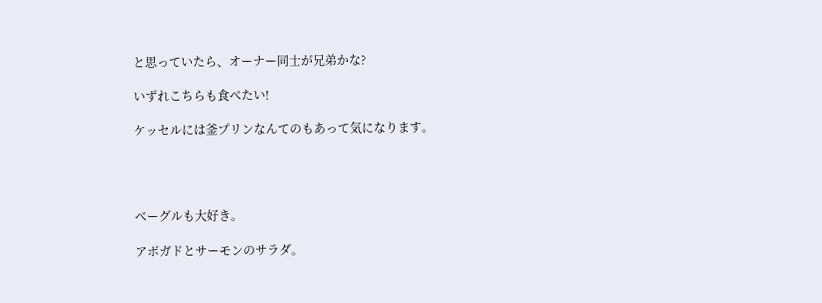と思っていたら、オーナー同士が兄弟かな?

いずれこちらも食べたい!

ケッセルには釜プリンなんてのもあって気になります。




ベーグルも大好き。

アボガドとサーモンのサラダ。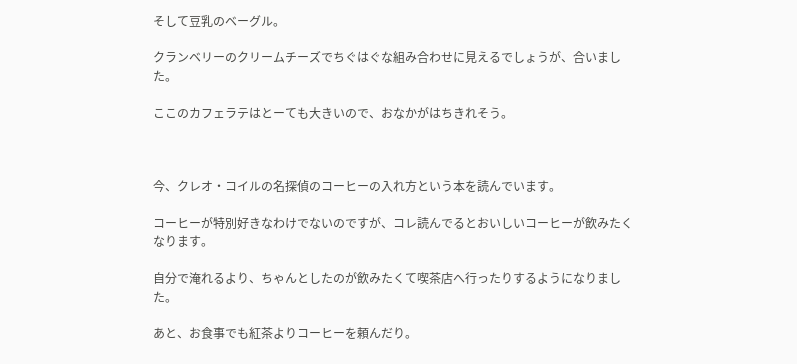そして豆乳のベーグル。

クランベリーのクリームチーズでちぐはぐな組み合わせに見えるでしょうが、合いました。

ここのカフェラテはとーても大きいので、おなかがはちきれそう。



今、クレオ・コイルの名探偵のコーヒーの入れ方という本を読んでいます。

コーヒーが特別好きなわけでないのですが、コレ読んでるとおいしいコーヒーが飲みたくなります。

自分で淹れるより、ちゃんとしたのが飲みたくて喫茶店へ行ったりするようになりました。

あと、お食事でも紅茶よりコーヒーを頼んだり。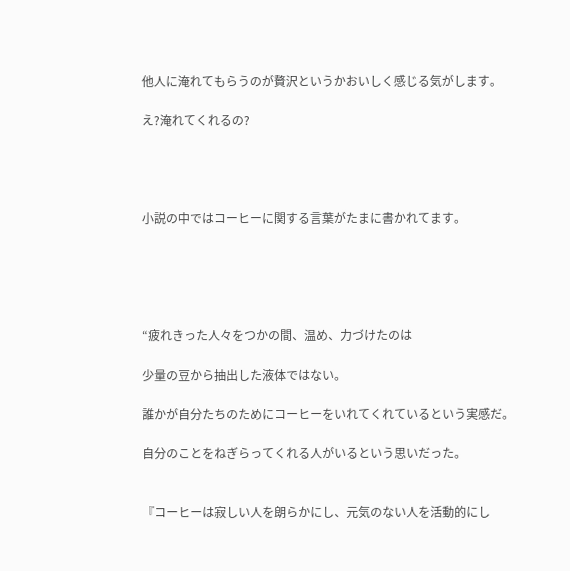他人に淹れてもらうのが贅沢というかおいしく感じる気がします。

え?淹れてくれるの?




小説の中ではコーヒーに関する言葉がたまに書かれてます。





“疲れきった人々をつかの間、温め、力づけたのは

少量の豆から抽出した液体ではない。

誰かが自分たちのためにコーヒーをいれてくれているという実感だ。

自分のことをねぎらってくれる人がいるという思いだった。


『コーヒーは寂しい人を朗らかにし、元気のない人を活動的にし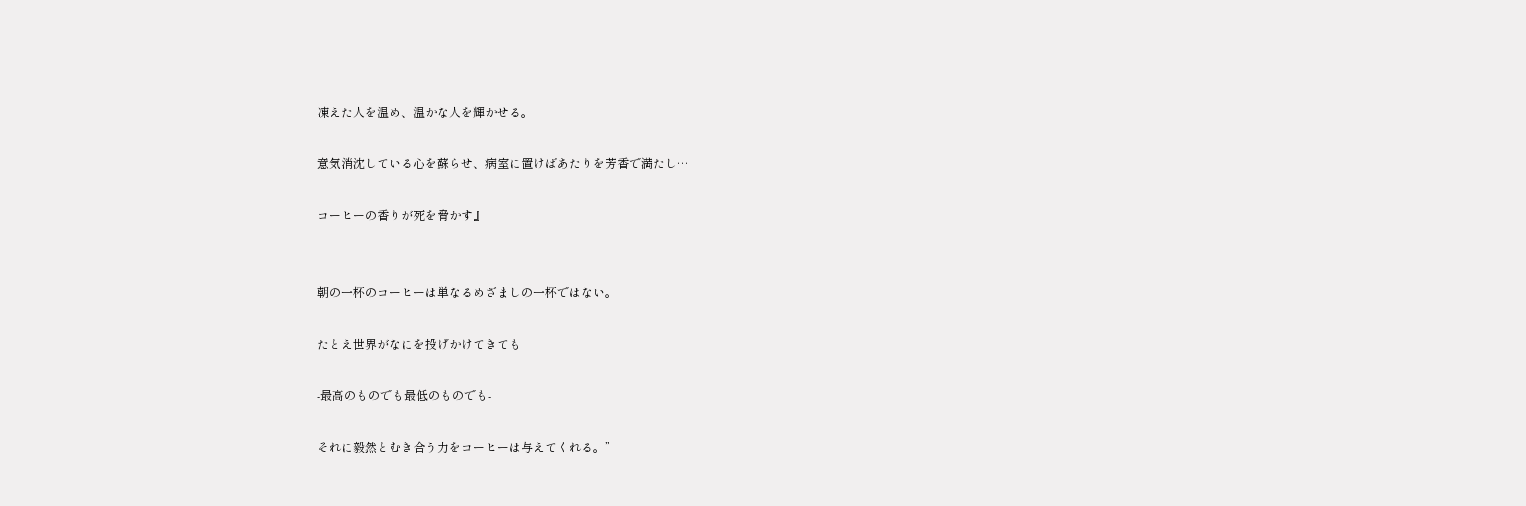凍えた人を温め、温かな人を輝かせる。

意気消沈している心を蘇らせ、病室に置けばあたりを芳香で満たし…

コーヒーの香りが死を脅かす』


朝の一杯のコーヒーは単なるめざましの一杯ではない。

たとえ世界がなにを投げかけてきても

-最高のものでも最低のものでも-

それに毅然とむき合う力をコーヒーは与えてくれる。”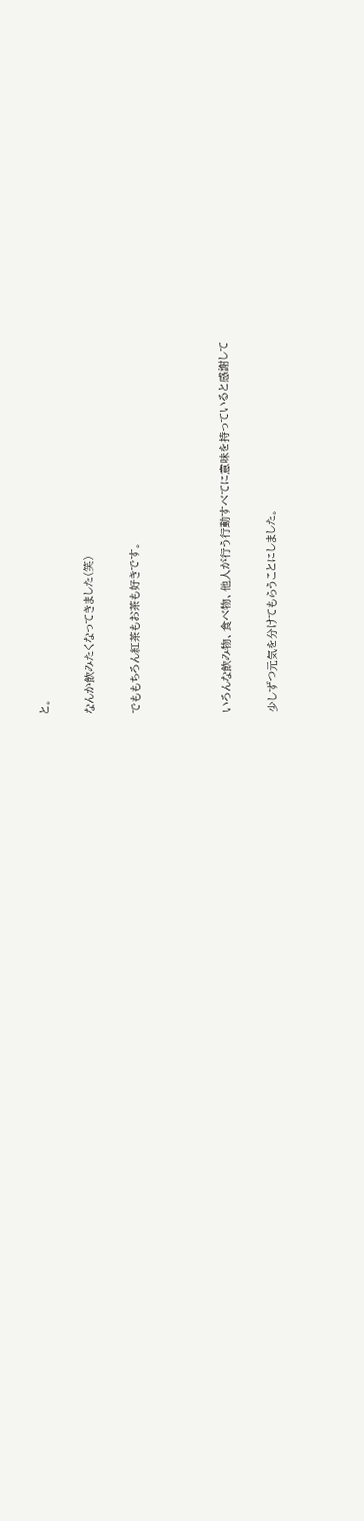と。

なんか飲みたくなってきました(笑)

でももちろん紅茶もお茶も好きです。



いろんな飲み物、食べ物、他人が行う行動すべてに意味を持っていると感謝して

少しずつ元気を分けてもらうことにしました。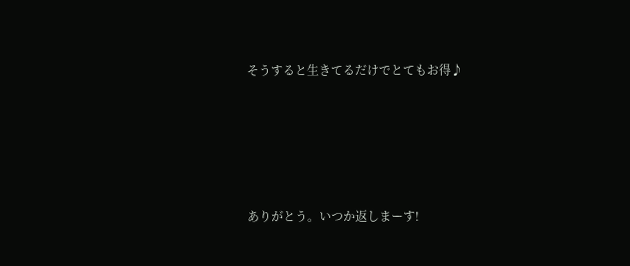そうすると生きてるだけでとてもお得♪





ありがとう。いつか返しまーす!